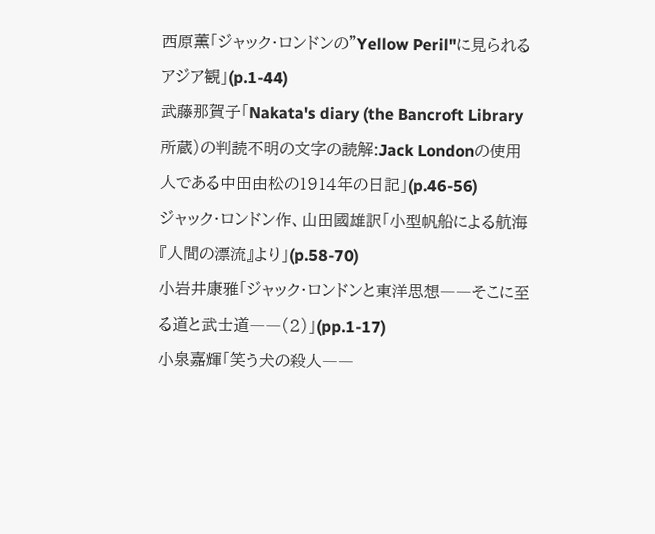西原薫「ジャック・ロンドンの"Yellow Peril"に見られるアジア観」(p.1-44)
武藤那賀子「Nakata's diary (the Bancroft Library所蔵)の判読不明の文字の読解:Jack Londonの使用人である中田由松の1914年の日記」(p.46-56)
ジャック・ロンドン作、山田國雄訳「小型帆船による航海 『人間の漂流』より」(p.58-70)
小岩井康雅「ジャック・ロンドンと東洋思想――そこに至る道と武士道――(2)」(pp.1-17)
小泉嘉輝「笑う犬の殺人――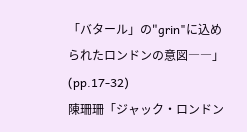「バタール」の"grin"に込められたロンドンの意図――」(pp.17-32)
陳珊珊「ジャック・ロンドン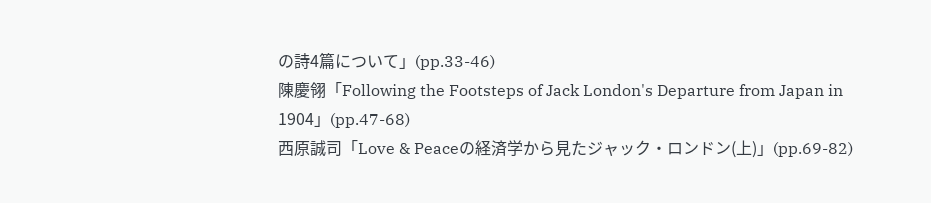の詩4篇について」(pp.33-46)
陳慶翎「Following the Footsteps of Jack London's Departure from Japan in 1904」(pp.47-68)
西原誠司「Love & Peaceの経済学から見たジャック・ロンドン(上)」(pp.69-82)